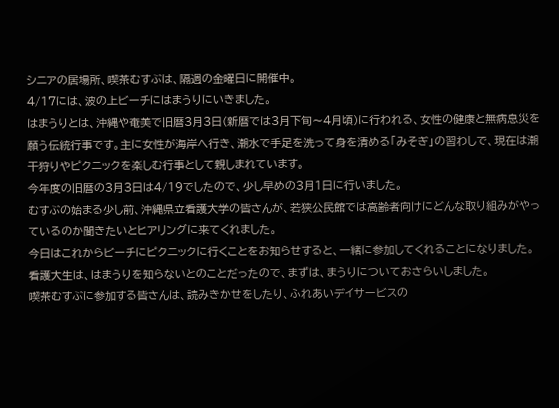シニアの居場所、喫茶むすぶは、隔週の金曜日に開催中。
4/17には、波の上ビーチにはまうりにいきました。
はまうりとは、沖縄や奄美で旧暦3月3日(新暦では3月下旬〜4月頃)に行われる、女性の健康と無病息災を願う伝統行事です。主に女性が海岸へ行き、潮水で手足を洗って身を清める「みそぎ」の習わしで、現在は潮干狩りやピクニックを楽しむ行事として親しまれています。
今年度の旧暦の3月3日は4/19でしたので、少し早めの3月1日に行いました。
むすぶの始まる少し前、沖縄県立看護大学の皆さんが、若狭公民館では高齢者向けにどんな取り組みがやっているのか聞きたいとヒアリングに来てくれました。
今日はこれからビーチにピクニックに行くことをお知らせすると、一緒に参加してくれることになりました。
看護大生は、はまうりを知らないとのことだったので、まずは、まうりについておさらいしました。
喫茶むすぶに参加する皆さんは、読みきかせをしたり、ふれあいデイサービスの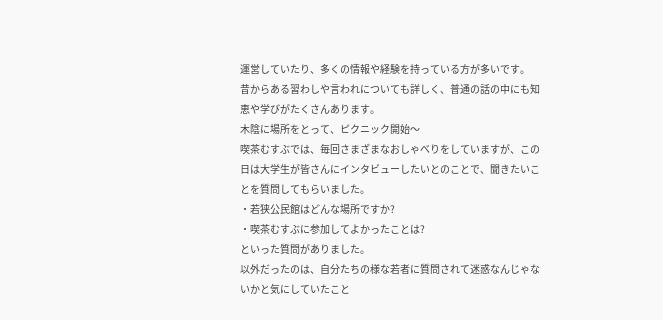運営していたり、多くの情報や経験を持っている方が多いです。
昔からある習わしや言われについても詳しく、普通の話の中にも知恵や学びがたくさんあります。
木陰に場所をとって、ピクニック開始〜
喫茶むすぶでは、毎回さまざまなおしゃべりをしていますが、この日は大学生が皆さんにインタビューしたいとのことで、聞きたいことを質問してもらいました。
・若狭公民館はどんな場所ですか?
・喫茶むすぶに参加してよかったことは?
といった質問がありました。
以外だったのは、自分たちの様な若者に質問されて迷惑なんじゃないかと気にしていたこと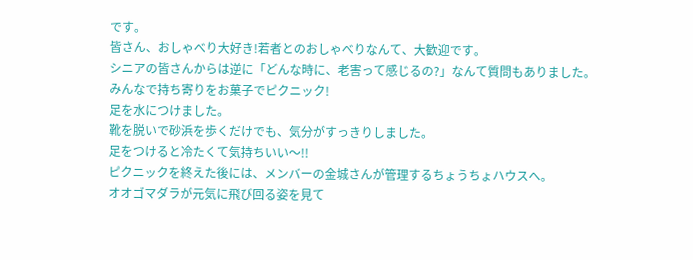です。
皆さん、おしゃべり大好き!若者とのおしゃべりなんて、大歓迎です。
シニアの皆さんからは逆に「どんな時に、老害って感じるの?」なんて質問もありました。
みんなで持ち寄りをお菓子でピクニック!
足を水につけました。
靴を脱いで砂浜を歩くだけでも、気分がすっきりしました。
足をつけると冷たくて気持ちいい〜!!
ピクニックを終えた後には、メンバーの金城さんが管理するちょうちょハウスへ。
オオゴマダラが元気に飛び回る姿を見て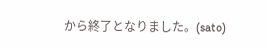から終了となりました。(sato)